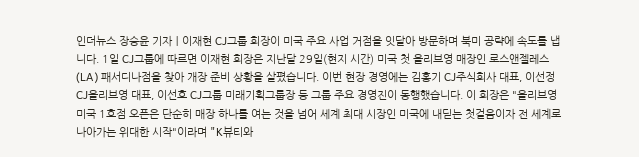인더뉴스 장승윤 기자ㅣ이재현 CJ그룹 회장이 미국 주요 사업 거점을 잇달아 방문하며 북미 공략에 속도를 냅니다. 1일 CJ그룹에 따르면 이재현 회장은 지난달 29일(현지 시간) 미국 첫 올리브영 매장인 로스앤젤레스(LA) 패서디나점을 찾아 개장 준비 상황을 살폈습니다. 이번 현장 경영에는 김홍기 CJ주식회사 대표, 이선정 CJ올리브영 대표, 이선호 CJ그룹 미래기획그룹장 등 그룹 주요 경영진이 동행했습니다. 이 회장은 "올리브영 미국 1호점 오픈은 단순히 매장 하나를 여는 것을 넘어 세계 최대 시장인 미국에 내딛는 첫걸음이자 전 세계로 나아가는 위대한 시작"이라며 "K뷰티와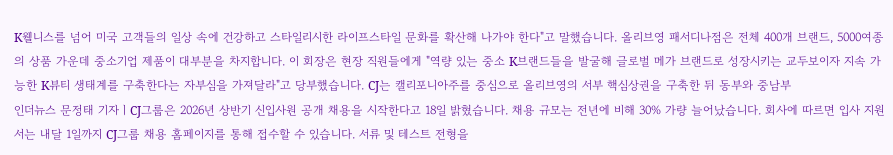K웰니스를 넘어 미국 고객들의 일상 속에 건강하고 스타일리시한 라이프스타일 문화를 확산해 나가야 한다"고 말했습니다. 올리브영 패서디나점은 전체 400개 브랜드, 5000여종의 상품 가운데 중소기업 제품이 대부분을 차지합니다. 이 회장은 현장 직원들에게 "역량 있는 중소 K브랜드들을 발굴해 글로벌 메가 브랜드로 성장시키는 교두보이자 지속 가능한 K뷰티 생태계를 구축한다는 자부심을 가져달라"고 당부했습니다. CJ는 캘리포니아주를 중심으로 올리브영의 서부 핵심상권을 구축한 뒤 동부와 중남부
인더뉴스 문정태 기자ㅣCJ그룹은 2026년 상반기 신입사원 공개 채용을 시작한다고 18일 밝혔습니다. 채용 규모는 전년에 비해 30% 가량 늘어났습니다. 회사에 따르면 입사 지원서는 내달 1일까지 CJ그룹 채용 홈페이지를 통해 접수할 수 있습니다. 서류 및 테스트 전형을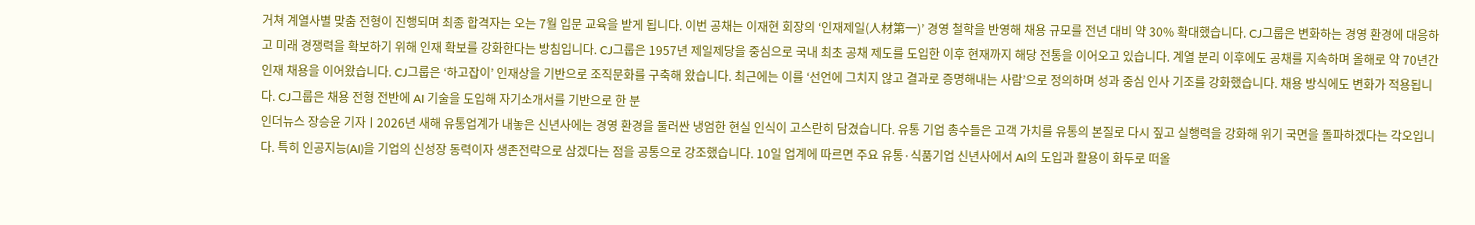거쳐 계열사별 맞춤 전형이 진행되며 최종 합격자는 오는 7월 입문 교육을 받게 됩니다. 이번 공채는 이재현 회장의 ‘인재제일(人材第一)’ 경영 철학을 반영해 채용 규모를 전년 대비 약 30% 확대했습니다. CJ그룹은 변화하는 경영 환경에 대응하고 미래 경쟁력을 확보하기 위해 인재 확보를 강화한다는 방침입니다. CJ그룹은 1957년 제일제당을 중심으로 국내 최초 공채 제도를 도입한 이후 현재까지 해당 전통을 이어오고 있습니다. 계열 분리 이후에도 공채를 지속하며 올해로 약 70년간 인재 채용을 이어왔습니다. CJ그룹은 ‘하고잡이’ 인재상을 기반으로 조직문화를 구축해 왔습니다. 최근에는 이를 ‘선언에 그치지 않고 결과로 증명해내는 사람’으로 정의하며 성과 중심 인사 기조를 강화했습니다. 채용 방식에도 변화가 적용됩니다. CJ그룹은 채용 전형 전반에 AI 기술을 도입해 자기소개서를 기반으로 한 분
인더뉴스 장승윤 기자ㅣ2026년 새해 유통업계가 내놓은 신년사에는 경영 환경을 둘러싼 냉엄한 현실 인식이 고스란히 담겼습니다. 유통 기업 총수들은 고객 가치를 유통의 본질로 다시 짚고 실행력을 강화해 위기 국면을 돌파하겠다는 각오입니다. 특히 인공지능(AI)을 기업의 신성장 동력이자 생존전략으로 삼겠다는 점을 공통으로 강조했습니다. 10일 업계에 따르면 주요 유통·식품기업 신년사에서 AI의 도입과 활용이 화두로 떠올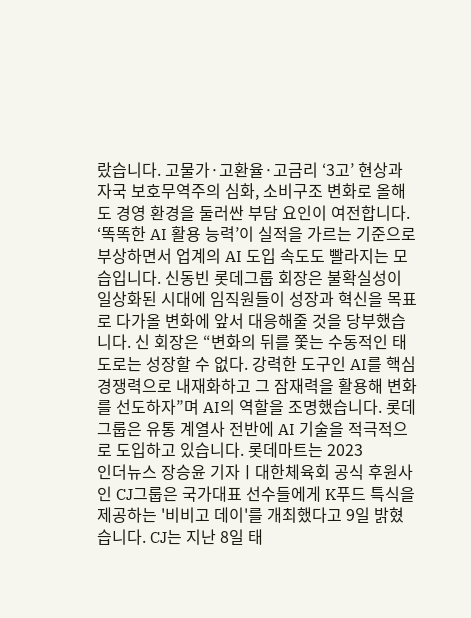랐습니다. 고물가·고환율·고금리 ‘3고’ 현상과 자국 보호무역주의 심화, 소비구조 변화로 올해도 경영 환경을 둘러싼 부담 요인이 여전합니다. ‘똑똑한 AI 활용 능력’이 실적을 가르는 기준으로 부상하면서 업계의 AI 도입 속도도 빨라지는 모습입니다. 신동빈 롯데그룹 회장은 불확실성이 일상화된 시대에 임직원들이 성장과 혁신을 목표로 다가올 변화에 앞서 대응해줄 것을 당부했습니다. 신 회장은 “변화의 뒤를 쫓는 수동적인 태도로는 성장할 수 없다. 강력한 도구인 AI를 핵심 경쟁력으로 내재화하고 그 잠재력을 활용해 변화를 선도하자”며 AI의 역할을 조명했습니다. 롯데그룹은 유통 계열사 전반에 AI 기술을 적극적으로 도입하고 있습니다. 롯데마트는 2023
인더뉴스 장승윤 기자ㅣ대한체육회 공식 후원사인 CJ그룹은 국가대표 선수들에게 K푸드 특식을 제공하는 '비비고 데이'를 개최했다고 9일 밝혔습니다. CJ는 지난 8일 태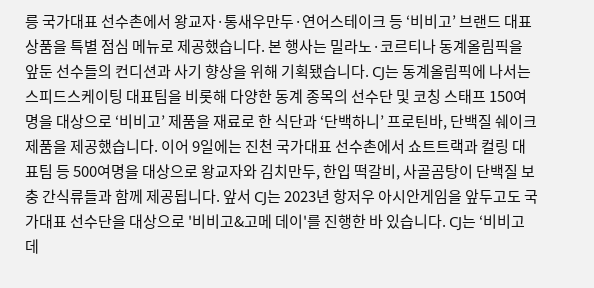릉 국가대표 선수촌에서 왕교자·통새우만두·연어스테이크 등 ‘비비고’ 브랜드 대표 상품을 특별 점심 메뉴로 제공했습니다. 본 행사는 밀라노·코르티나 동계올림픽을 앞둔 선수들의 컨디션과 사기 향상을 위해 기획됐습니다. CJ는 동계올림픽에 나서는 스피드스케이팅 대표팀을 비롯해 다양한 동계 종목의 선수단 및 코칭 스태프 150여명을 대상으로 ‘비비고’ 제품을 재료로 한 식단과 ‘단백하니’ 프로틴바, 단백질 쉐이크 제품을 제공했습니다. 이어 9일에는 진천 국가대표 선수촌에서 쇼트트랙과 컬링 대표팀 등 500여명을 대상으로 왕교자와 김치만두, 한입 떡갈비, 사골곰탕이 단백질 보충 간식류들과 함께 제공됩니다. 앞서 CJ는 2023년 항저우 아시안게임을 앞두고도 국가대표 선수단을 대상으로 '비비고&고메 데이'를 진행한 바 있습니다. CJ는 ‘비비고 데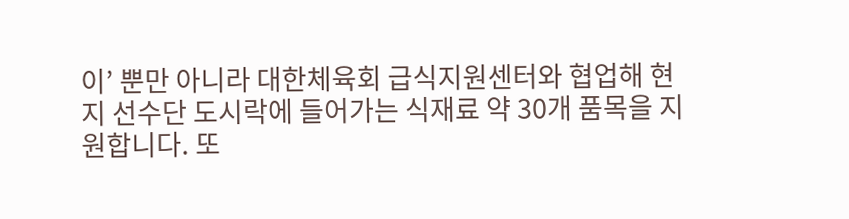이’ 뿐만 아니라 대한체육회 급식지원센터와 협업해 현지 선수단 도시락에 들어가는 식재료 약 30개 품목을 지원합니다. 또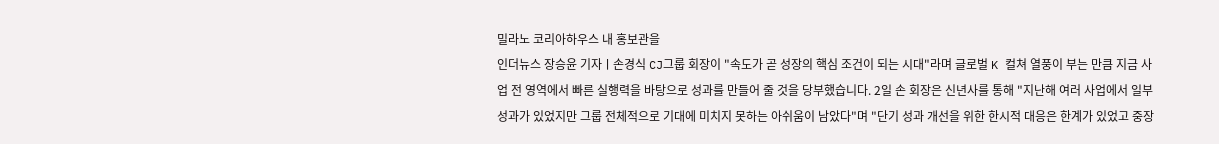밀라노 코리아하우스 내 홍보관을
인더뉴스 장승윤 기자ㅣ손경식 CJ그룹 회장이 "속도가 곧 성장의 핵심 조건이 되는 시대"라며 글로벌 K 컬쳐 열풍이 부는 만큼 지금 사업 전 영역에서 빠른 실행력을 바탕으로 성과를 만들어 줄 것을 당부했습니다. 2일 손 회장은 신년사를 통해 "지난해 여러 사업에서 일부 성과가 있었지만 그룹 전체적으로 기대에 미치지 못하는 아쉬움이 남았다"며 "단기 성과 개선을 위한 한시적 대응은 한계가 있었고 중장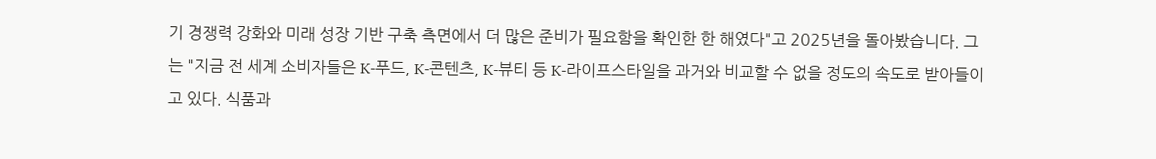기 경쟁력 강화와 미래 성장 기반 구축 측면에서 더 많은 준비가 필요함을 확인한 한 해였다"고 2025년을 돌아봤습니다. 그는 "지금 전 세계 소비자들은 K-푸드, K-콘텐츠, K-뷰티 등 K-라이프스타일을 과거와 비교할 수 없을 정도의 속도로 받아들이고 있다. 식품과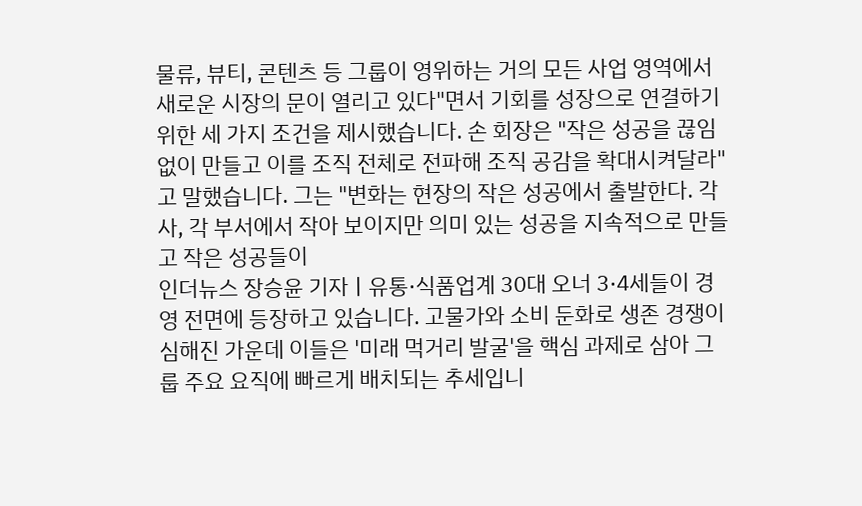물류, 뷰티, 콘텐츠 등 그룹이 영위하는 거의 모든 사업 영역에서 새로운 시장의 문이 열리고 있다"면서 기회를 성장으로 연결하기 위한 세 가지 조건을 제시했습니다. 손 회장은 "작은 성공을 끊임없이 만들고 이를 조직 전체로 전파해 조직 공감을 확대시켜달라"고 말했습니다. 그는 "변화는 현장의 작은 성공에서 출발한다. 각 사, 각 부서에서 작아 보이지만 의미 있는 성공을 지속적으로 만들고 작은 성공들이
인더뉴스 장승윤 기자ㅣ유통·식품업계 30대 오너 3·4세들이 경영 전면에 등장하고 있습니다. 고물가와 소비 둔화로 생존 경쟁이 심해진 가운데 이들은 '미래 먹거리 발굴'을 핵심 과제로 삼아 그룹 주요 요직에 빠르게 배치되는 추세입니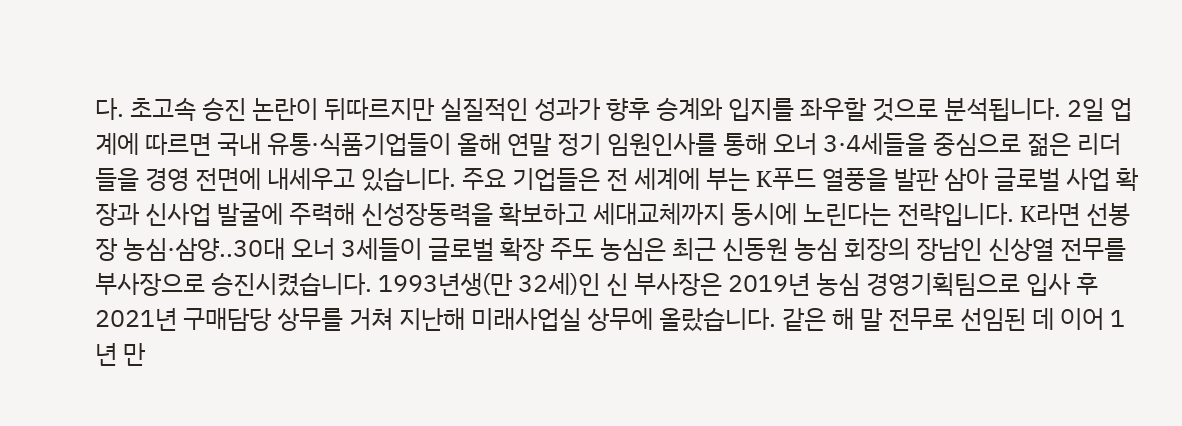다. 초고속 승진 논란이 뒤따르지만 실질적인 성과가 향후 승계와 입지를 좌우할 것으로 분석됩니다. 2일 업계에 따르면 국내 유통·식품기업들이 올해 연말 정기 임원인사를 통해 오너 3·4세들을 중심으로 젊은 리더들을 경영 전면에 내세우고 있습니다. 주요 기업들은 전 세계에 부는 K푸드 열풍을 발판 삼아 글로벌 사업 확장과 신사업 발굴에 주력해 신성장동력을 확보하고 세대교체까지 동시에 노린다는 전략입니다. K라면 선봉장 농심·삼양..30대 오너 3세들이 글로벌 확장 주도 농심은 최근 신동원 농심 회장의 장남인 신상열 전무를 부사장으로 승진시켰습니다. 1993년생(만 32세)인 신 부사장은 2019년 농심 경영기획팀으로 입사 후 2021년 구매담당 상무를 거쳐 지난해 미래사업실 상무에 올랐습니다. 같은 해 말 전무로 선임된 데 이어 1년 만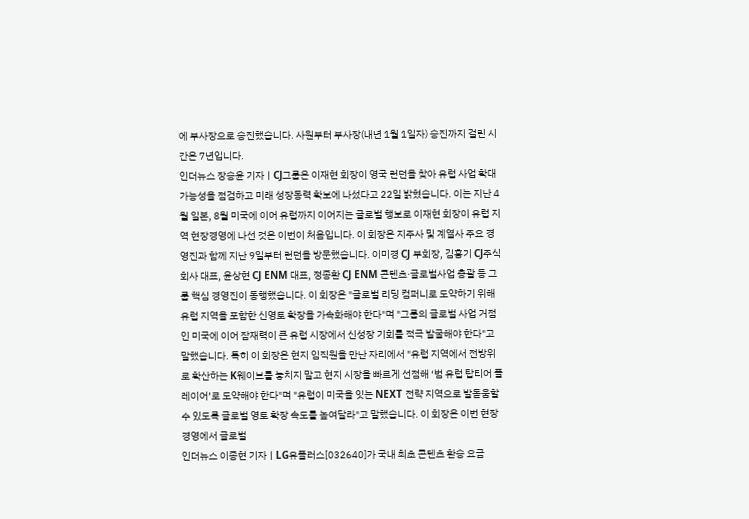에 부사장으로 승진했습니다. 사원부터 부사장(내년 1월 1일자) 승진까지 걸린 시간은 7년입니다.
인더뉴스 장승윤 기자ㅣCJ그룹은 이재현 회장이 영국 런던을 찾아 유럽 사업 확대 가능성을 점검하고 미래 성장동력 확보에 나섰다고 22일 밝혔습니다. 이는 지난 4월 일본, 8월 미국에 이어 유럽까지 이어지는 글로벌 행보로 이재현 회장이 유럽 지역 현장경영에 나선 것은 이번이 처음입니다. 이 회장은 지주사 및 계열사 주요 경영진과 함께 지난 9일부터 런던을 방문했습니다. 이미경 CJ 부회장, 김홍기 CJ주식회사 대표, 윤상현 CJ ENM 대표, 정종환 CJ ENM 콘텐츠·글로벌사업 총괄 등 그룹 핵심 경영진이 동행했습니다. 이 회장은 "글로벌 리딩 컴퍼니로 도약하기 위해 유럽 지역을 포함한 신영토 확장을 가속화해야 한다"며 "그룹의 글로벌 사업 거점인 미국에 이어 잠재력이 큰 유럽 시장에서 신성장 기회를 적극 발굴해야 한다"고 말했습니다. 특히 이 회장은 현지 임직원을 만난 자리에서 "유럽 지역에서 전방위로 확산하는 K웨이브를 놓치지 말고 현지 시장을 빠르게 선점해 ‘범 유럽 탑티어 플레이어’로 도약해야 한다"며 "유럽이 미국을 잇는 NEXT 전략 지역으로 발돋움할 수 있도록 글로벌 영토 확장 속도를 높여달라"고 말했습니다. 이 회장은 이번 현장경영에서 글로벌
인더뉴스 이종현 기자ㅣLG유플러스[032640]가 국내 최초 콘텐츠 환승 요금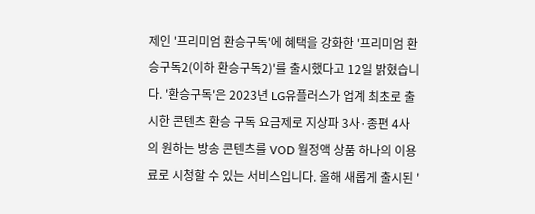제인 '프리미엄 환승구독'에 혜택을 강화한 '프리미엄 환승구독2(이하 환승구독2)'를 출시했다고 12일 밝혔습니다. '환승구독'은 2023년 LG유플러스가 업계 최초로 출시한 콘텐츠 환승 구독 요금제로 지상파 3사·종편 4사의 원하는 방송 콘텐츠를 VOD 월정액 상품 하나의 이용료로 시청할 수 있는 서비스입니다. 올해 새롭게 출시된 '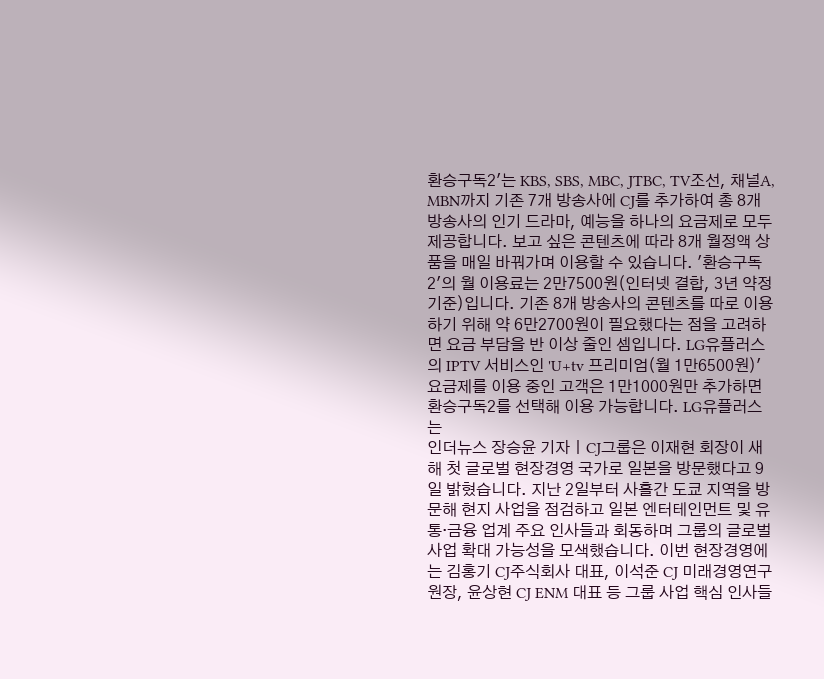환승구독2'는 KBS, SBS, MBC, JTBC, TV조선, 채널A, MBN까지 기존 7개 방송사에 CJ를 추가하여 총 8개 방송사의 인기 드라마, 예능을 하나의 요금제로 모두 제공합니다. 보고 싶은 콘텐츠에 따라 8개 월정액 상품을 매일 바꿔가며 이용할 수 있습니다. '환승구독2'의 월 이용료는 2만7500원(인터넷 결합, 3년 약정 기준)입니다. 기존 8개 방송사의 콘텐츠를 따로 이용하기 위해 약 6만2700원이 필요했다는 점을 고려하면 요금 부담을 반 이상 줄인 셈입니다. LG유플러스의 IPTV 서비스인 'U+tv 프리미엄(월 1만6500원)' 요금제를 이용 중인 고객은 1만1000원만 추가하면 환승구독2를 선택해 이용 가능합니다. LG유플러스는
인더뉴스 장승윤 기자ㅣCJ그룹은 이재현 회장이 새해 첫 글로벌 현장경영 국가로 일본을 방문했다고 9일 밝혔습니다. 지난 2일부터 사흘간 도쿄 지역을 방문해 현지 사업을 점검하고 일본 엔터테인먼트 및 유통·금융 업계 주요 인사들과 회동하며 그룹의 글로벌 사업 확대 가능성을 모색했습니다. 이번 현장경영에는 김홍기 CJ주식회사 대표, 이석준 CJ 미래경영연구원장, 윤상현 CJ ENM 대표 등 그룹 사업 핵심 인사들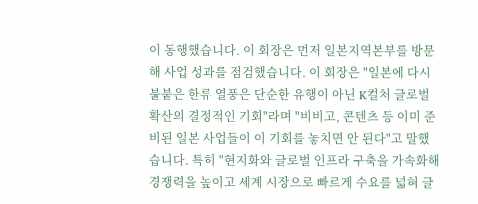이 동행했습니다. 이 회장은 먼저 일본지역본부를 방문해 사업 성과를 점검했습니다. 이 회장은 "일본에 다시 불붙은 한류 열풍은 단순한 유행이 아닌 K컬처 글로벌 확산의 결정적인 기회"라며 "비비고, 콘텐츠 등 이미 준비된 일본 사업들이 이 기회를 놓치면 안 된다"고 말했습니다. 특히 "현지화와 글로벌 인프라 구축을 가속화해 경쟁력을 높이고 세계 시장으로 빠르게 수요를 넓혀 글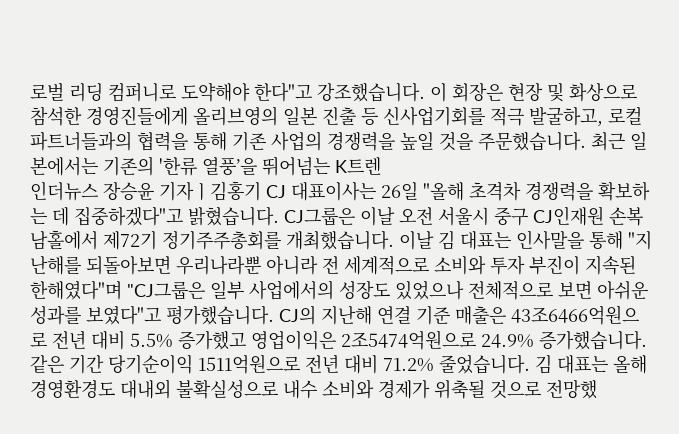로벌 리딩 컴퍼니로 도약해야 한다"고 강조했습니다. 이 회장은 현장 및 화상으로 참석한 경영진들에게 올리브영의 일본 진출 등 신사업기회를 적극 발굴하고, 로컬 파트너들과의 협력을 통해 기존 사업의 경쟁력을 높일 것을 주문했습니다. 최근 일본에서는 기존의 '한류 열풍’을 뛰어넘는 K트렌
인더뉴스 장승윤 기자ㅣ김홍기 CJ 대표이사는 26일 "올해 초격차 경쟁력을 확보하는 데 집중하겠다"고 밝혔습니다. CJ그룹은 이날 오전 서울시 중구 CJ인재원 손복남홀에서 제72기 정기주주총회를 개최했습니다. 이날 김 대표는 인사말을 통해 "지난해를 되돌아보면 우리나라뿐 아니라 전 세계적으로 소비와 투자 부진이 지속된 한해였다"며 "CJ그룹은 일부 사업에서의 성장도 있었으나 전체적으로 보면 아쉬운 성과를 보였다"고 평가했습니다. CJ의 지난해 연결 기준 매출은 43조6466억원으로 전년 대비 5.5% 증가했고 영업이익은 2조5474억원으로 24.9% 증가했습니다. 같은 기간 당기순이익 1511억원으로 전년 대비 71.2% 줄었습니다. 김 대표는 올해 경영환경도 대내외 불확실성으로 내수 소비와 경제가 위축될 것으로 전망했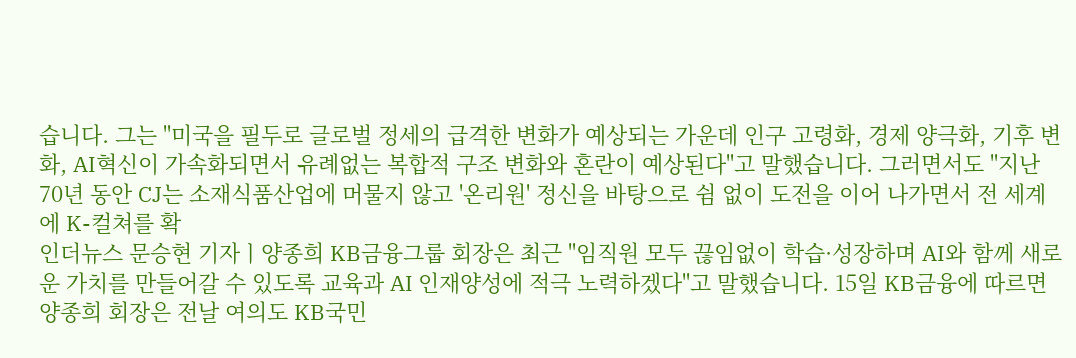습니다. 그는 "미국을 필두로 글로벌 정세의 급격한 변화가 예상되는 가운데 인구 고령화, 경제 양극화, 기후 변화, AI혁신이 가속화되면서 유례없는 복합적 구조 변화와 혼란이 예상된다"고 말했습니다. 그러면서도 "지난 70년 동안 CJ는 소재식품산업에 머물지 않고 '온리원' 정신을 바탕으로 쉼 없이 도전을 이어 나가면서 전 세계에 K-컬쳐를 확
인더뉴스 문승현 기자ㅣ양종희 KB금융그룹 회장은 최근 "임직원 모두 끊임없이 학습·성장하며 AI와 함께 새로운 가치를 만들어갈 수 있도록 교육과 AI 인재양성에 적극 노력하겠다"고 말했습니다. 15일 KB금융에 따르면 양종희 회장은 전날 여의도 KB국민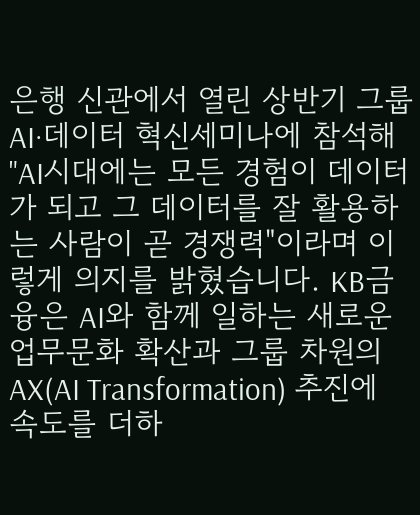은행 신관에서 열린 상반기 그룹 AI·데이터 혁신세미나에 참석해 "AI시대에는 모든 경험이 데이터가 되고 그 데이터를 잘 활용하는 사람이 곧 경쟁력"이라며 이렇게 의지를 밝혔습니다. KB금융은 AI와 함께 일하는 새로운 업무문화 확산과 그룹 차원의 AX(AI Transformation) 추진에 속도를 더하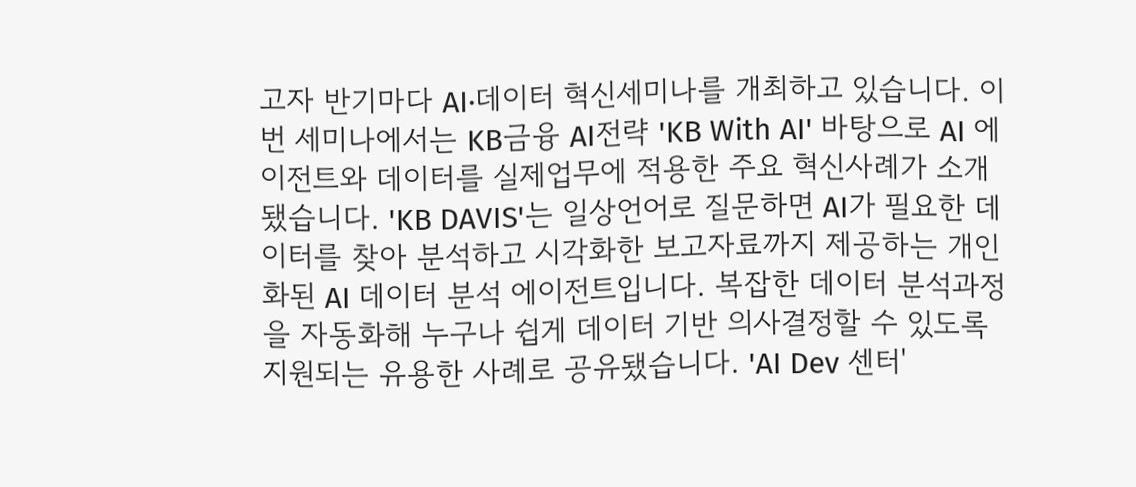고자 반기마다 AI·데이터 혁신세미나를 개최하고 있습니다. 이번 세미나에서는 KB금융 AI전략 'KB With AI' 바탕으로 AI 에이전트와 데이터를 실제업무에 적용한 주요 혁신사례가 소개됐습니다. 'KB DAVIS'는 일상언어로 질문하면 AI가 필요한 데이터를 찾아 분석하고 시각화한 보고자료까지 제공하는 개인화된 AI 데이터 분석 에이전트입니다. 복잡한 데이터 분석과정을 자동화해 누구나 쉽게 데이터 기반 의사결정할 수 있도록 지원되는 유용한 사례로 공유됐습니다. 'AI Dev 센터'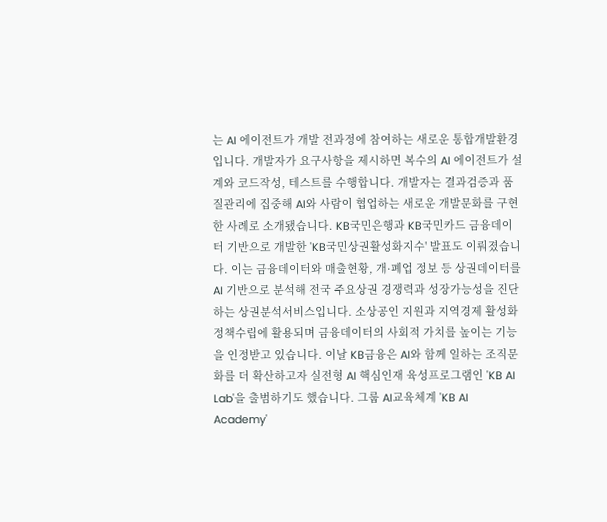는 AI 에이전트가 개발 전과정에 참여하는 새로운 통합개발환경입니다. 개발자가 요구사항을 제시하면 복수의 AI 에이전트가 설계와 코드작성, 테스트를 수행합니다. 개발자는 결과검증과 품질관리에 집중해 AI와 사람이 협업하는 새로운 개발문화를 구현한 사례로 소개됐습니다. KB국민은행과 KB국민카드 금융데이터 기반으로 개발한 'KB국민상권활성화지수' 발표도 이뤄졌습니다. 이는 금융데이터와 매출현황, 개·폐업 정보 등 상권데이터를 AI 기반으로 분석해 전국 주요상권 경쟁력과 성장가능성을 진단하는 상권분석서비스입니다. 소상공인 지원과 지역경제 활성화 정책수립에 활용되며 금융데이터의 사회적 가치를 높이는 기능을 인정받고 있습니다. 이날 KB금융은 AI와 함께 일하는 조직문화를 더 확산하고자 실전형 AI 핵심인재 육성프로그램인 'KB AI Lab'을 출범하기도 했습니다. 그룹 AI교육체계 'KB AI Academy'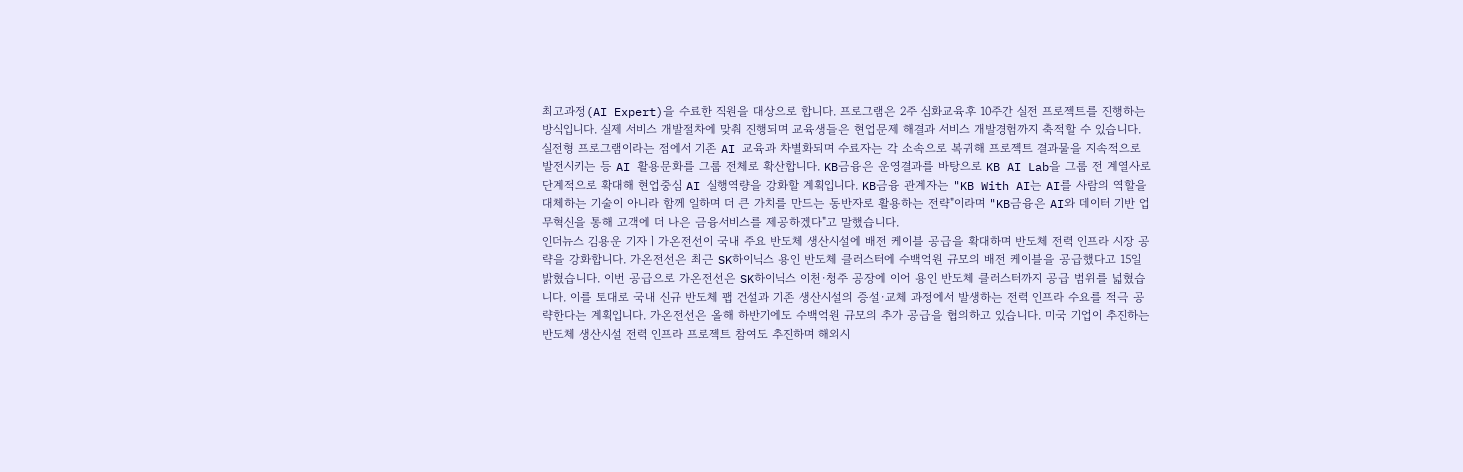최고과정(AI Expert)을 수료한 직원을 대상으로 합니다. 프로그램은 2주 심화교육후 10주간 실전 프로젝트를 진행하는 방식입니다. 실제 서비스 개발절차에 맞춰 진행되며 교육생들은 현업문제 해결과 서비스 개발경험까지 축적할 수 있습니다. 실전형 프로그램이라는 점에서 기존 AI 교육과 차별화되며 수료자는 각 소속으로 복귀해 프로젝트 결과물을 지속적으로 발전시키는 등 AI 활용문화를 그룹 전체로 확산합니다. KB금융은 운영결과를 바탕으로 KB AI Lab을 그룹 전 계열사로 단계적으로 확대해 현업중심 AI 실행역량을 강화할 계획입니다. KB금융 관계자는 "KB With AI는 AI를 사람의 역할을 대체하는 기술이 아니라 함께 일하며 더 큰 가치를 만드는 동반자로 활용하는 전략"이라며 "KB금융은 AI와 데이터 기반 업무혁신을 통해 고객에 더 나은 금융서비스를 제공하겠다"고 말했습니다.
인더뉴스 김용운 기자ㅣ가온전선이 국내 주요 반도체 생산시설에 배전 케이블 공급을 확대하며 반도체 전력 인프라 시장 공략을 강화합니다. 가온전선은 최근 SK하이닉스 용인 반도체 클러스터에 수백억원 규모의 배전 케이블을 공급했다고 15일 밝혔습니다. 이번 공급으로 가온전선은 SK하이닉스 이천·청주 공장에 이어 용인 반도체 클러스터까지 공급 범위를 넓혔습니다. 이를 토대로 국내 신규 반도체 팹 건설과 기존 생산시설의 증설·교체 과정에서 발생하는 전력 인프라 수요를 적극 공략한다는 계획입니다. 가온전선은 올해 하반기에도 수백억원 규모의 추가 공급을 협의하고 있습니다. 미국 기업이 추진하는 반도체 생산시설 전력 인프라 프로젝트 참여도 추진하며 해외시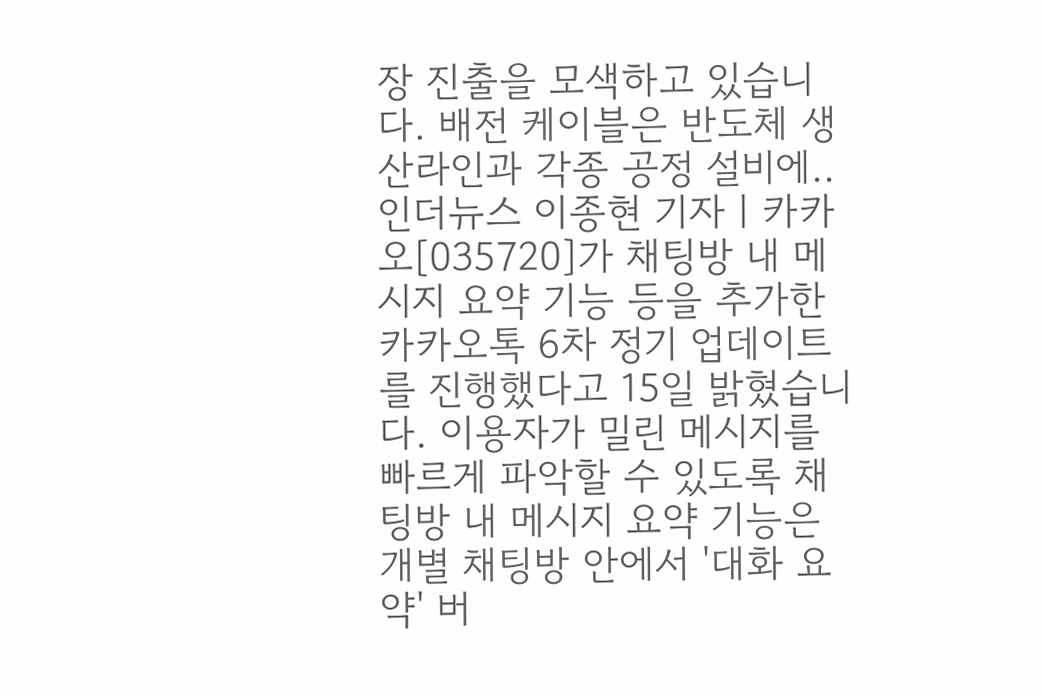장 진출을 모색하고 있습니다. 배전 케이블은 반도체 생산라인과 각종 공정 설비에..
인더뉴스 이종현 기자ㅣ카카오[035720]가 채팅방 내 메시지 요약 기능 등을 추가한 카카오톡 6차 정기 업데이트를 진행했다고 15일 밝혔습니다. 이용자가 밀린 메시지를 빠르게 파악할 수 있도록 채팅방 내 메시지 요약 기능은 개별 채팅방 안에서 '대화 요약' 버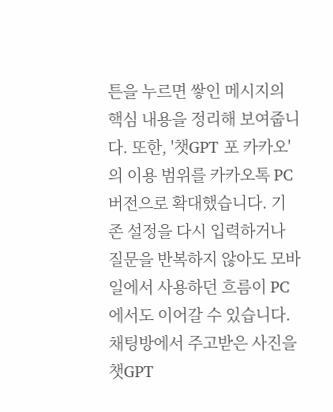튼을 누르면 쌓인 메시지의 핵심 내용을 정리해 보여줍니다. 또한, '챗GPT 포 카카오'의 이용 범위를 카카오톡 PC 버전으로 확대했습니다. 기존 설정을 다시 입력하거나 질문을 반복하지 않아도 모바일에서 사용하던 흐름이 PC에서도 이어갈 수 있습니다. 채팅방에서 주고받은 사진을 챗GPT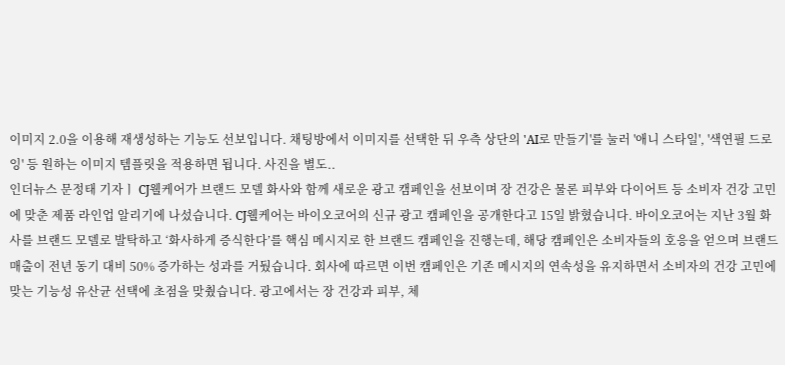이미지 2.0을 이용해 재생성하는 기능도 선보입니다. 채팅방에서 이미지를 선택한 뒤 우측 상단의 'AI로 만들기'를 눌러 '애니 스타일', '색연필 드로잉' 등 원하는 이미지 템플릿을 적용하면 됩니다. 사진을 별도..
인더뉴스 문정태 기자ㅣ CJ웰케어가 브랜드 모델 화사와 함께 새로운 광고 캠페인을 선보이며 장 건강은 물론 피부와 다이어트 등 소비자 건강 고민에 맞춘 제품 라인업 알리기에 나섰습니다. CJ웰케어는 바이오코어의 신규 광고 캠페인을 공개한다고 15일 밝혔습니다. 바이오코어는 지난 3월 화사를 브랜드 모델로 발탁하고 ‘화사하게 증식한다’를 핵심 메시지로 한 브랜드 캠페인을 진행는데, 해당 캠페인은 소비자들의 호응을 얻으며 브랜드 매출이 전년 동기 대비 50% 증가하는 성과를 거뒀습니다. 회사에 따르면 이번 캠페인은 기존 메시지의 연속성을 유지하면서 소비자의 건강 고민에 맞는 기능성 유산균 선택에 초점을 맞췄습니다. 광고에서는 장 건강과 피부, 체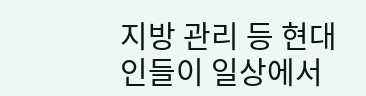지방 관리 등 현대인들이 일상에서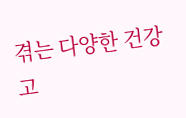겪는 다양한 건강 고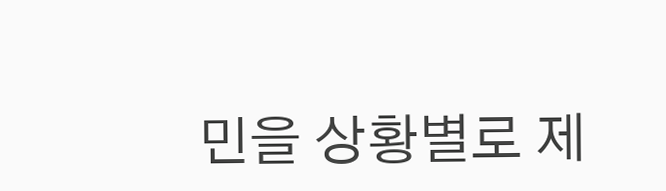민을 상황별로 제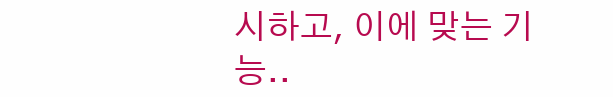시하고, 이에 맞는 기능..